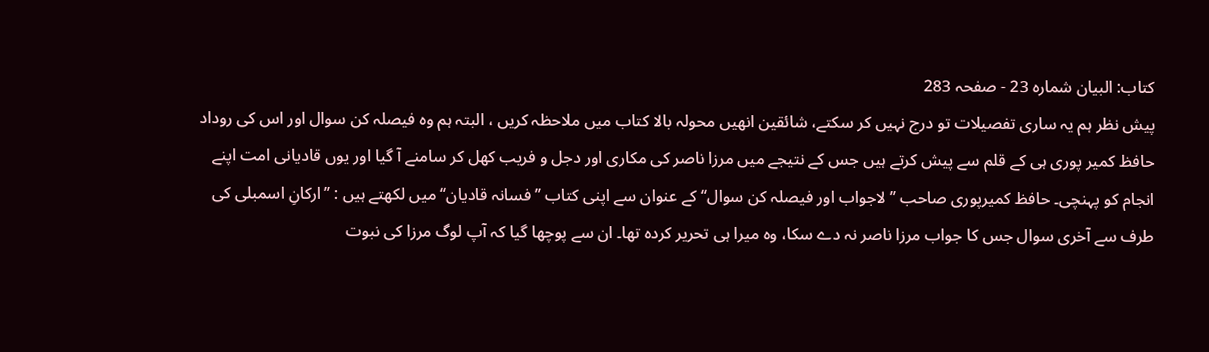کتاب: البیان شمارہ 23 - صفحہ 283
پیش نظر ہم یہ ساری تفصیلات تو درج نہیں کر سکتے، شائقین انھیں محولہ بالا کتاب میں ملاحظہ کریں ، البتہ ہم وہ فیصلہ کن سوال اور اس کی روداد حافظ کمیر پوری ہی کے قلم سے پیش کرتے ہیں جس کے نتیجے میں مرزا ناصر کی مکاری اور دجل و فریب کھل کر سامنے آ گیا اور یوں قادیانی امت اپنے انجام کو پہنچی۔ حافظ کمیرپوری صاحب ’’لاجواب اور فیصلہ کن سوال‘‘ کے عنوان سے اپنی کتاب ’’فسانہ قادیان‘‘ میں لکھتے ہیں : ’’ارکانِ اسمبلی کی طرف سے آخری سوال جس کا جواب مرزا ناصر نہ دے سکا، وہ میرا ہی تحریر کردہ تھا۔ ان سے پوچھا گیا کہ آپ لوگ مرزا کی نبوت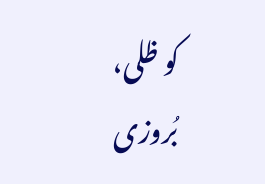کو ظلی، بُروزی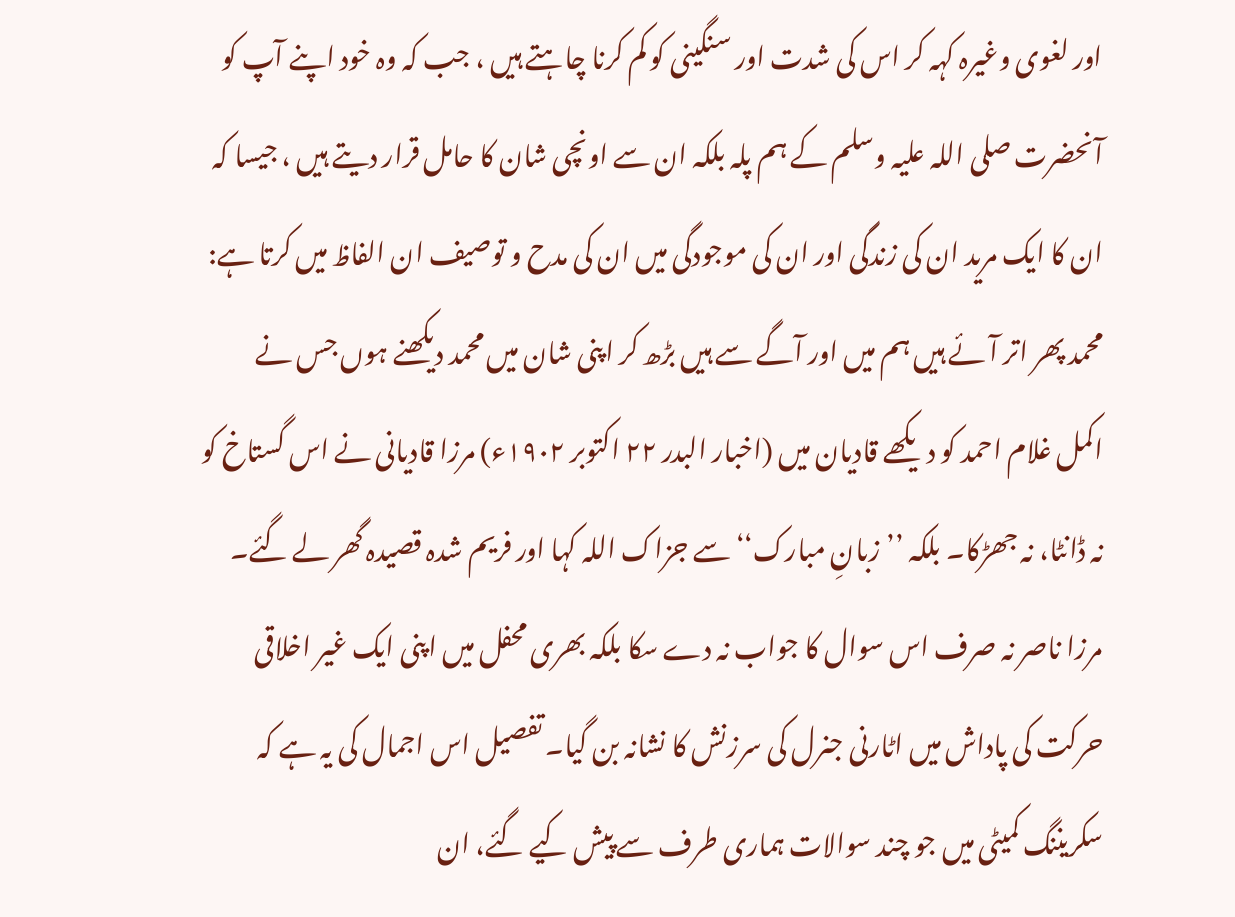اور لغوی وغیرہ کہہ کر اس کی شدت اور سنگینی کو کم کرنا چاہتے ہیں ، جب کہ وہ خود اپنے آپ کو آنحضرت صلی اللہ علیہ وسلم کے ہم پلہ بلکہ ان سے اونچی شان کا حامل قرار دیتے ہیں ، جیسا کہ ان کا ایک مرید ان کی زندگی اور ان کی موجودگی میں ان کی مدح و توصیف ان الفاظ میں کرتا ہے: محمد پھر اتر آئے ہیں ہم میں اور آگے سے ہیں بڑھ کر اپنی شان میں محمد دیکھنے ہوں جس نے اکمل غلام احمد کو دیکھے قادیان میں (اخبار البدر ۲۲ اکتوبر ۱۹۰۲ء) مرزا قادیانی نے اس گستاخ کو نہ ڈانٹا، نہ جھڑکا۔ بلکہ ’’زبانِ مبارک‘‘ سے جزاک اللہ کہا اور فریم شدہ قصیدہ گھر لے گئے۔ مرزا ناصر نہ صرف اس سوال کا جواب نہ دے سکا بلکہ بھری محفل میں اپنی ایک غیر اخلاقی حرکت کی پاداش میں اٹارنی جنرل کی سرزنش کا نشانہ بن گیا۔ تفصیل اس اجمال کی یہ ہے کہ سکریننگ کمیٹی میں جو چند سوالات ہماری طرف سے پیش کیے گئے، ان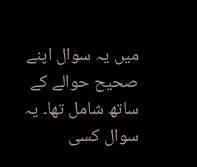میں یہ سوال اپنے صحیح حوالے کے ساتھ شامل تھا۔ یہ سوال کسی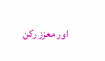اور معزز رکن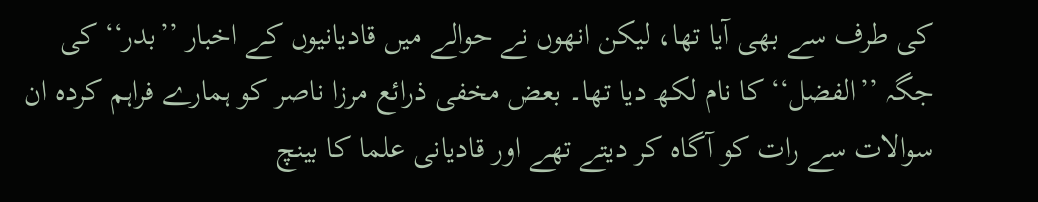کی طرف سے بھی آیا تھا، لیکن انھوں نے حوالے میں قادیانیوں کے اخبار ’’بدر‘‘ کی جگہ ’’الفضل‘‘ کا نام لکھ دیا تھا۔ بعض مخفی ذرائع مرزا ناصر کو ہمارے فراہم کردہ ان سوالات سے رات کو آگاہ کر دیتے تھے اور قادیانی علما کا بینچ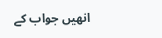انھیں جواب کے